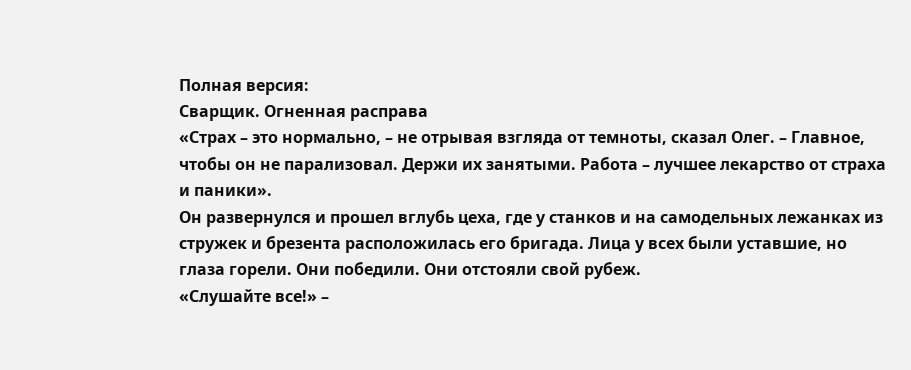Полная версия:
Сварщик. Огненная расправа
«Страх – это нормально, – не отрывая взгляда от темноты, сказал Олег. – Главное, чтобы он не парализовал. Держи их занятыми. Работа – лучшее лекарство от страха и паники».
Он развернулся и прошел вглубь цеха, где у станков и на самодельных лежанках из стружек и брезента расположилась его бригада. Лица у всех были уставшие, но глаза горели. Они победили. Они отстояли свой рубеж.
«Слушайте все!» –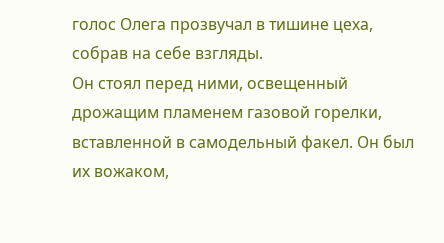голос Олега прозвучал в тишине цеха, собрав на себе взгляды.
Он стоял перед ними, освещенный дрожащим пламенем газовой горелки, вставленной в самодельный факел. Он был их вожаком,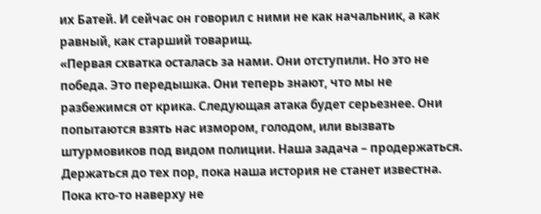их Батей. И сейчас он говорил с ними не как начальник, а как равный, как старший товарищ.
«Первая схватка осталась за нами. Они отступили. Но это не победа. Это передышка. Они теперь знают, что мы не разбежимся от крика. Следующая атака будет серьезнее. Они попытаются взять нас измором, голодом, или вызвать штурмовиков под видом полиции. Наша задача – продержаться. Держаться до тех пор, пока наша история не станет известна. Пока кто-то наверху не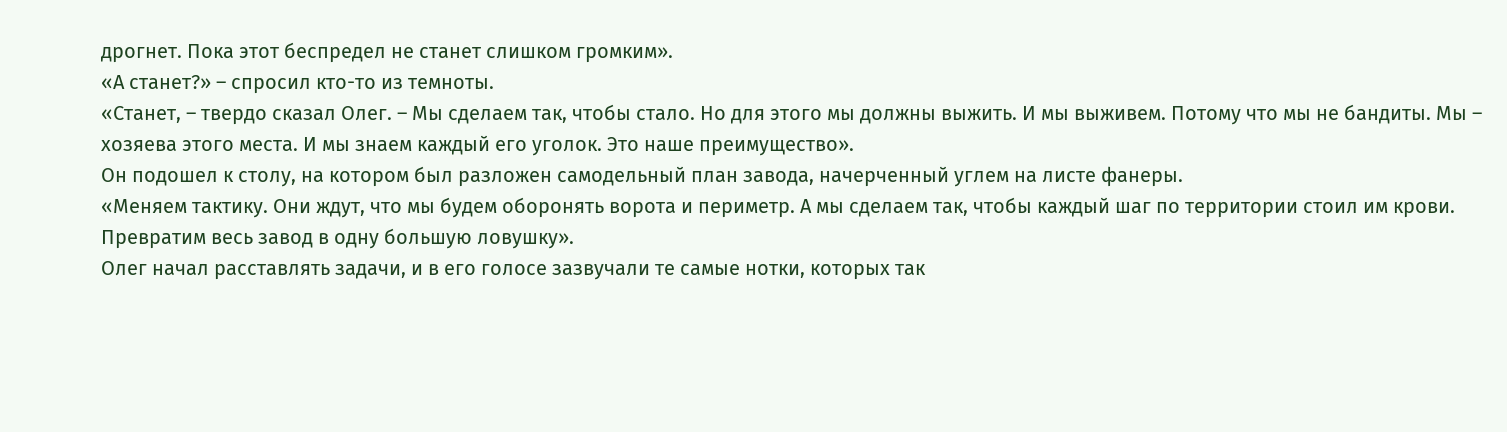дрогнет. Пока этот беспредел не станет слишком громким».
«А станет?» – спросил кто-то из темноты.
«Станет, – твердо сказал Олег. – Мы сделаем так, чтобы стало. Но для этого мы должны выжить. И мы выживем. Потому что мы не бандиты. Мы – хозяева этого места. И мы знаем каждый его уголок. Это наше преимущество».
Он подошел к столу, на котором был разложен самодельный план завода, начерченный углем на листе фанеры.
«Меняем тактику. Они ждут, что мы будем оборонять ворота и периметр. А мы сделаем так, чтобы каждый шаг по территории стоил им крови. Превратим весь завод в одну большую ловушку».
Олег начал расставлять задачи, и в его голосе зазвучали те самые нотки, которых так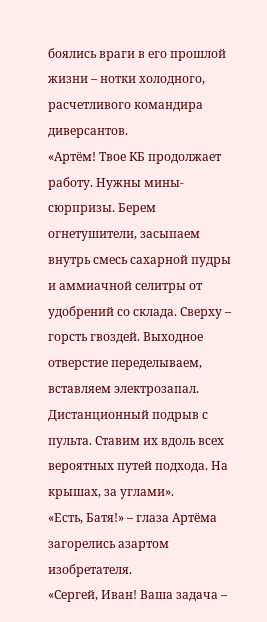боялись враги в его прошлой жизни – нотки холодного, расчетливого командира диверсантов.
«Артём! Твое КБ продолжает работу. Нужны мины-сюрпризы. Берем огнетушители, засыпаем внутрь смесь сахарной пудры и аммиачной селитры от удобрений со склада. Сверху – горсть гвоздей. Выходное отверстие переделываем, вставляем электрозапал. Дистанционный подрыв с пульта. Ставим их вдоль всех вероятных путей подхода. На крышах, за углами».
«Есть, Батя!» – глаза Артёма загорелись азартом изобретателя.
«Сергей, Иван! Ваша задача –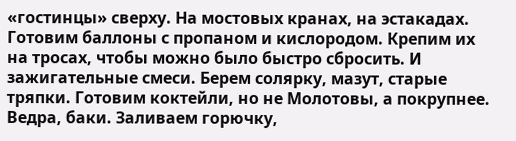«гостинцы» сверху. На мостовых кранах, на эстакадах. Готовим баллоны с пропаном и кислородом. Крепим их на тросах, чтобы можно было быстро сбросить. И зажигательные смеси. Берем солярку, мазут, старые тряпки. Готовим коктейли, но не Молотовы, а покрупнее. Ведра, баки. Заливаем горючку,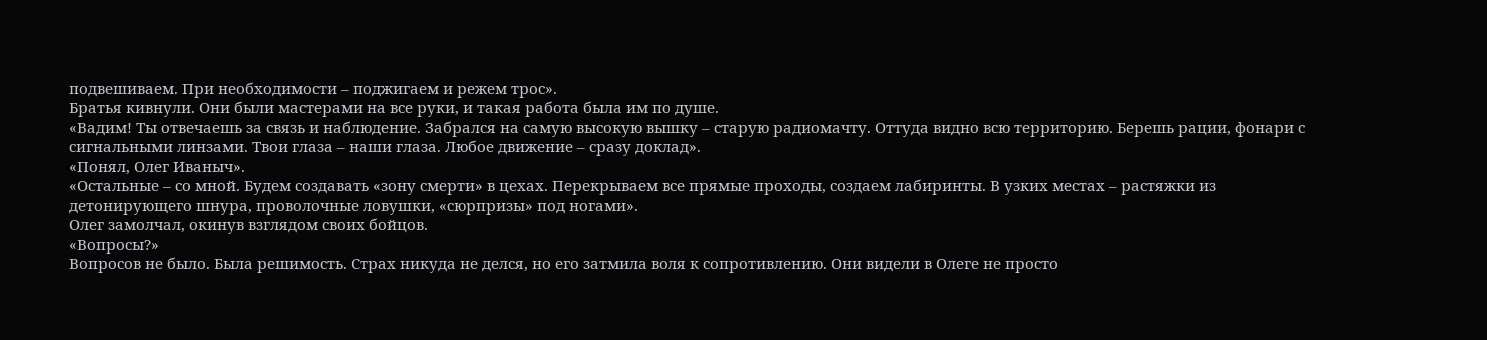подвешиваем. При необходимости – поджигаем и режем трос».
Братья кивнули. Они были мастерами на все руки, и такая работа была им по душе.
«Вадим! Ты отвечаешь за связь и наблюдение. Забрался на самую высокую вышку – старую радиомачту. Оттуда видно всю территорию. Берешь рации, фонари с сигнальными линзами. Твои глаза – наши глаза. Любое движение – сразу доклад».
«Понял, Олег Иваныч».
«Остальные – со мной. Будем создавать «зону смерти» в цехах. Перекрываем все прямые проходы, создаем лабиринты. В узких местах – растяжки из детонирующего шнура, проволочные ловушки, «сюрпризы» под ногами».
Олег замолчал, окинув взглядом своих бойцов.
«Вопросы?»
Вопросов не было. Была решимость. Страх никуда не делся, но его затмила воля к сопротивлению. Они видели в Олеге не просто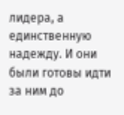лидера, а единственную надежду. И они были готовы идти за ним до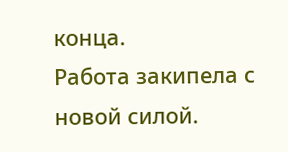конца.
Работа закипела с новой силой.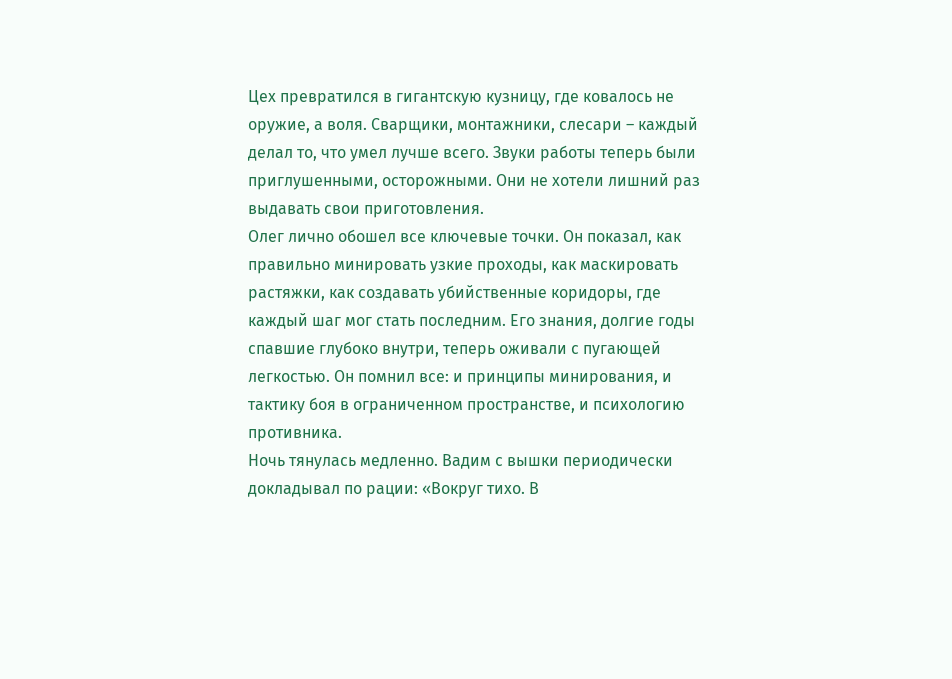Цех превратился в гигантскую кузницу, где ковалось не оружие, а воля. Сварщики, монтажники, слесари – каждый делал то, что умел лучше всего. Звуки работы теперь были приглушенными, осторожными. Они не хотели лишний раз выдавать свои приготовления.
Олег лично обошел все ключевые точки. Он показал, как правильно минировать узкие проходы, как маскировать растяжки, как создавать убийственные коридоры, где каждый шаг мог стать последним. Его знания, долгие годы спавшие глубоко внутри, теперь оживали с пугающей легкостью. Он помнил все: и принципы минирования, и тактику боя в ограниченном пространстве, и психологию противника.
Ночь тянулась медленно. Вадим с вышки периодически докладывал по рации: «Вокруг тихо. В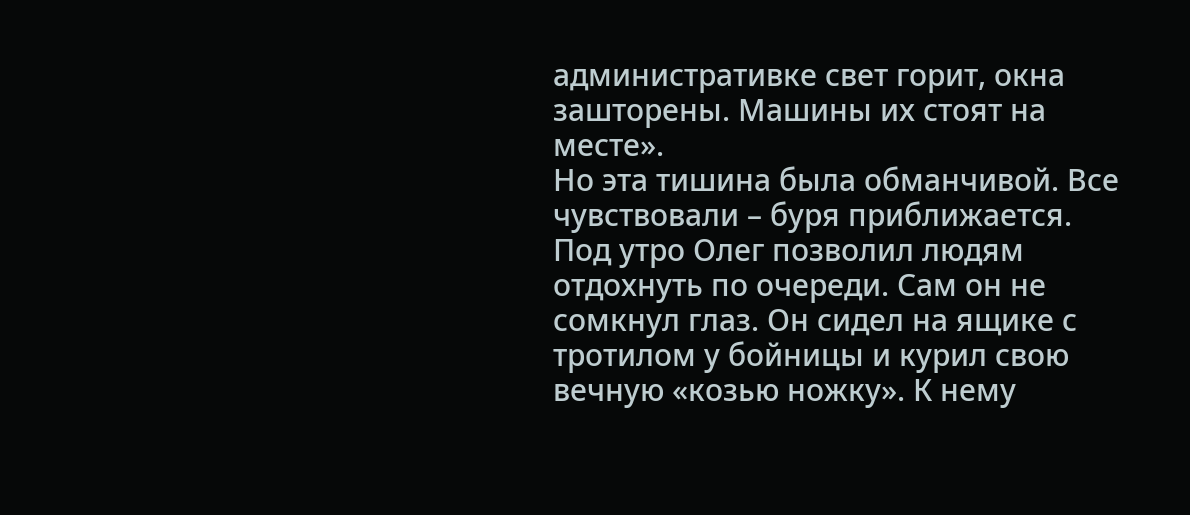административке свет горит, окна зашторены. Машины их стоят на месте».
Но эта тишина была обманчивой. Все чувствовали – буря приближается.
Под утро Олег позволил людям отдохнуть по очереди. Сам он не сомкнул глаз. Он сидел на ящике с тротилом у бойницы и курил свою вечную «козью ножку». К нему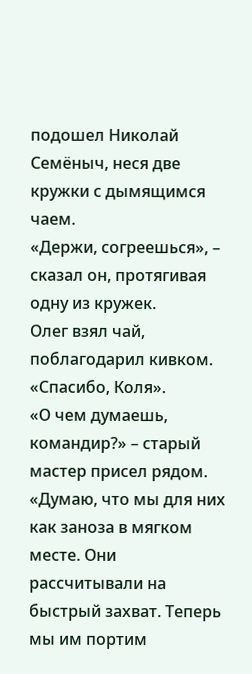подошел Николай Семёныч, неся две кружки с дымящимся чаем.
«Держи, согреешься», – сказал он, протягивая одну из кружек.
Олег взял чай, поблагодарил кивком.
«Спасибо, Коля».
«О чем думаешь, командир?» – старый мастер присел рядом.
«Думаю, что мы для них как заноза в мягком месте. Они рассчитывали на быстрый захват. Теперь мы им портим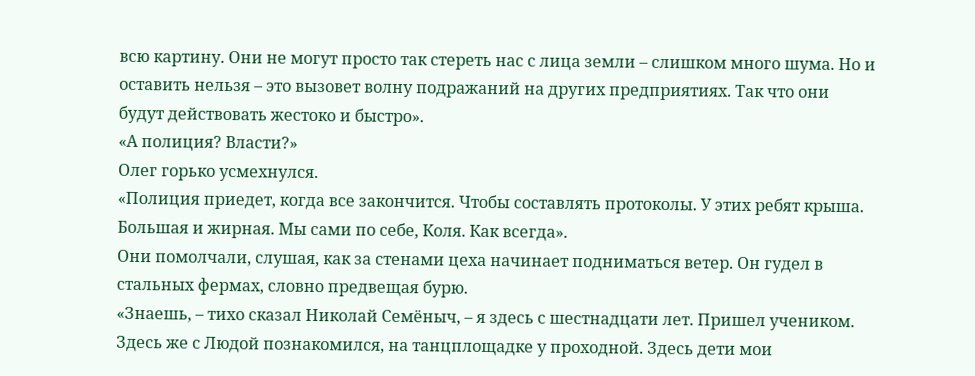всю картину. Они не могут просто так стереть нас с лица земли – слишком много шума. Но и оставить нельзя – это вызовет волну подражаний на других предприятиях. Так что они будут действовать жестоко и быстро».
«А полиция? Власти?»
Олег горько усмехнулся.
«Полиция приедет, когда все закончится. Чтобы составлять протоколы. У этих ребят крыша. Большая и жирная. Мы сами по себе, Коля. Как всегда».
Они помолчали, слушая, как за стенами цеха начинает подниматься ветер. Он гудел в стальных фермах, словно предвещая бурю.
«Знаешь, – тихо сказал Николай Семёныч, – я здесь с шестнадцати лет. Пришел учеником. Здесь же с Людой познакомился, на танцплощадке у проходной. Здесь дети мои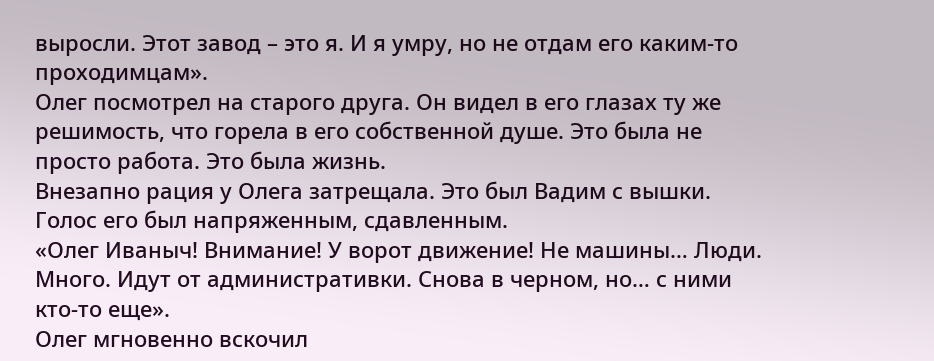выросли. Этот завод – это я. И я умру, но не отдам его каким-то проходимцам».
Олег посмотрел на старого друга. Он видел в его глазах ту же решимость, что горела в его собственной душе. Это была не просто работа. Это была жизнь.
Внезапно рация у Олега затрещала. Это был Вадим с вышки. Голос его был напряженным, сдавленным.
«Олег Иваныч! Внимание! У ворот движение! Не машины… Люди. Много. Идут от административки. Снова в черном, но… с ними кто-то еще».
Олег мгновенно вскочил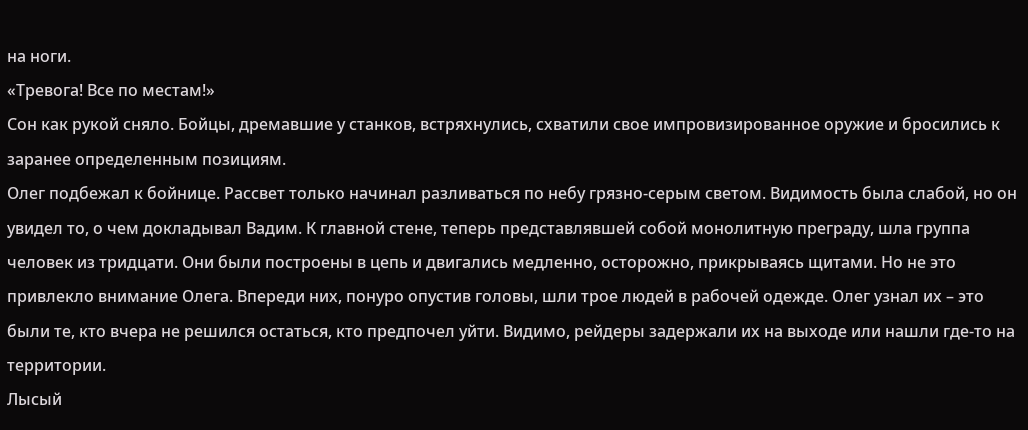на ноги.
«Тревога! Все по местам!»
Сон как рукой сняло. Бойцы, дремавшие у станков, встряхнулись, схватили свое импровизированное оружие и бросились к заранее определенным позициям.
Олег подбежал к бойнице. Рассвет только начинал разливаться по небу грязно-серым светом. Видимость была слабой, но он увидел то, о чем докладывал Вадим. К главной стене, теперь представлявшей собой монолитную преграду, шла группа человек из тридцати. Они были построены в цепь и двигались медленно, осторожно, прикрываясь щитами. Но не это привлекло внимание Олега. Впереди них, понуро опустив головы, шли трое людей в рабочей одежде. Олег узнал их – это были те, кто вчера не решился остаться, кто предпочел уйти. Видимо, рейдеры задержали их на выходе или нашли где-то на территории.
Лысый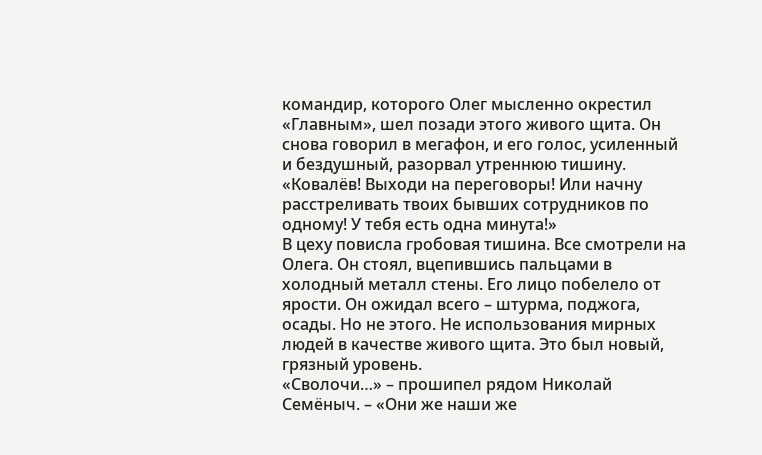командир, которого Олег мысленно окрестил «Главным», шел позади этого живого щита. Он снова говорил в мегафон, и его голос, усиленный и бездушный, разорвал утреннюю тишину.
«Ковалёв! Выходи на переговоры! Или начну расстреливать твоих бывших сотрудников по одному! У тебя есть одна минута!»
В цеху повисла гробовая тишина. Все смотрели на Олега. Он стоял, вцепившись пальцами в холодный металл стены. Его лицо побелело от ярости. Он ожидал всего – штурма, поджога, осады. Но не этого. Не использования мирных людей в качестве живого щита. Это был новый, грязный уровень.
«Сволочи…» – прошипел рядом Николай Семёныч. – «Они же наши же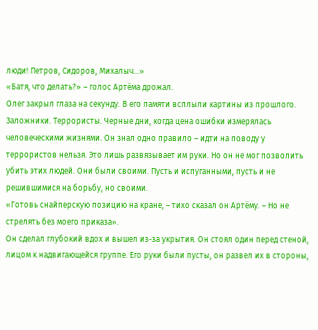люди! Петров, Сидоров, Михалыч…»
«Батя, что делать?» – голос Артёма дрожал.
Олег закрыл глаза на секунду. В его памяти всплыли картины из прошлого. Заложники. Террористы. Черные дни, когда цена ошибки измерялась человеческими жизнями. Он знал одно правило – идти на поводу у террористов нельзя. Это лишь развязывает им руки. Но он не мог позволить убить этих людей. Они были своими. Пусть и испуганными, пусть и не решившимися на борьбу, но своими.
«Готовь снайперскую позицию на кране, – тихо сказал он Артёму. – Но не стрелять без моего приказа».
Он сделал глубокий вдох и вышел из-за укрытия. Он стоял один перед стеной, лицом к надвигающейся группе. Его руки были пусты, он развел их в стороны,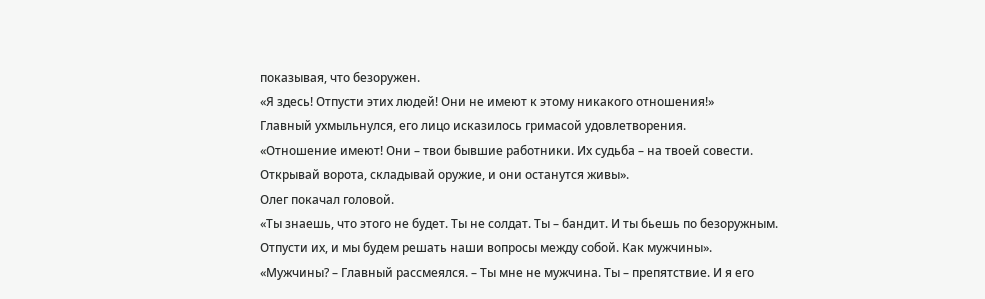показывая, что безоружен.
«Я здесь! Отпусти этих людей! Они не имеют к этому никакого отношения!»
Главный ухмыльнулся, его лицо исказилось гримасой удовлетворения.
«Отношение имеют! Они – твои бывшие работники. Их судьба – на твоей совести. Открывай ворота, складывай оружие, и они останутся живы».
Олег покачал головой.
«Ты знаешь, что этого не будет. Ты не солдат. Ты – бандит. И ты бьешь по безоружным. Отпусти их, и мы будем решать наши вопросы между собой. Как мужчины».
«Мужчины? – Главный рассмеялся. – Ты мне не мужчина. Ты – препятствие. И я его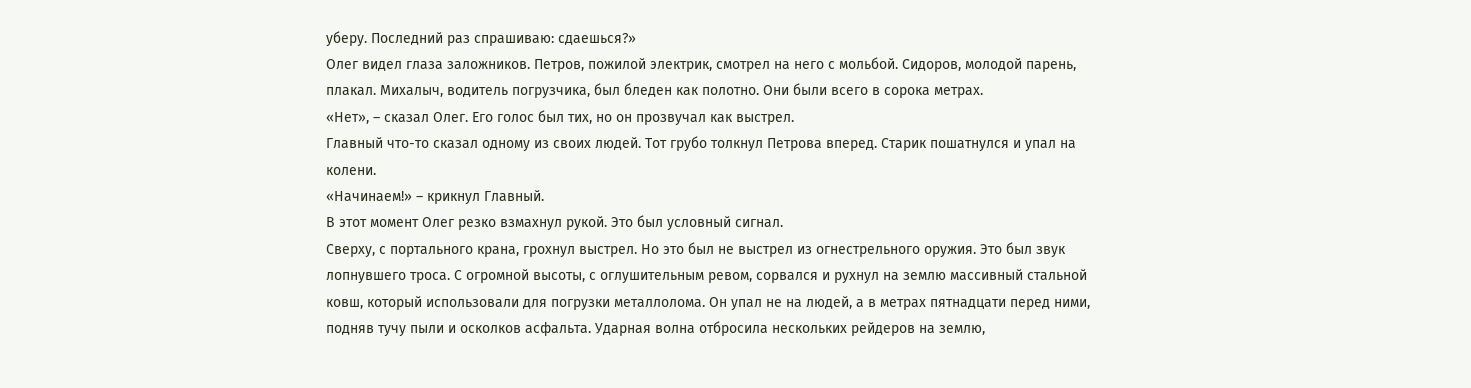уберу. Последний раз спрашиваю: сдаешься?»
Олег видел глаза заложников. Петров, пожилой электрик, смотрел на него с мольбой. Сидоров, молодой парень, плакал. Михалыч, водитель погрузчика, был бледен как полотно. Они были всего в сорока метрах.
«Нет», – сказал Олег. Его голос был тих, но он прозвучал как выстрел.
Главный что-то сказал одному из своих людей. Тот грубо толкнул Петрова вперед. Старик пошатнулся и упал на колени.
«Начинаем!» – крикнул Главный.
В этот момент Олег резко взмахнул рукой. Это был условный сигнал.
Сверху, с портального крана, грохнул выстрел. Но это был не выстрел из огнестрельного оружия. Это был звук лопнувшего троса. С огромной высоты, с оглушительным ревом, сорвался и рухнул на землю массивный стальной ковш, который использовали для погрузки металлолома. Он упал не на людей, а в метрах пятнадцати перед ними, подняв тучу пыли и осколков асфальта. Ударная волна отбросила нескольких рейдеров на землю,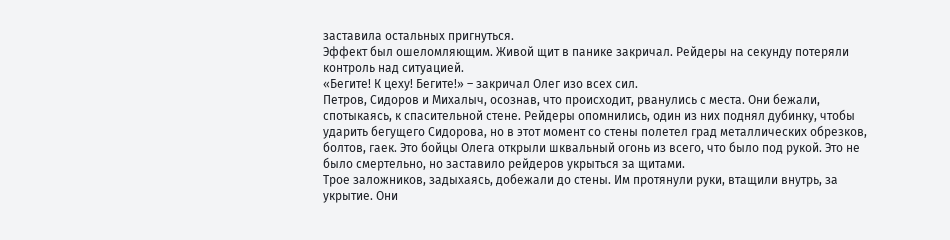заставила остальных пригнуться.
Эффект был ошеломляющим. Живой щит в панике закричал. Рейдеры на секунду потеряли контроль над ситуацией.
«Бегите! К цеху! Бегите!» – закричал Олег изо всех сил.
Петров, Сидоров и Михалыч, осознав, что происходит, рванулись с места. Они бежали, спотыкаясь, к спасительной стене. Рейдеры опомнились, один из них поднял дубинку, чтобы ударить бегущего Сидорова, но в этот момент со стены полетел град металлических обрезков, болтов, гаек. Это бойцы Олега открыли шквальный огонь из всего, что было под рукой. Это не было смертельно, но заставило рейдеров укрыться за щитами.
Трое заложников, задыхаясь, добежали до стены. Им протянули руки, втащили внутрь, за укрытие. Они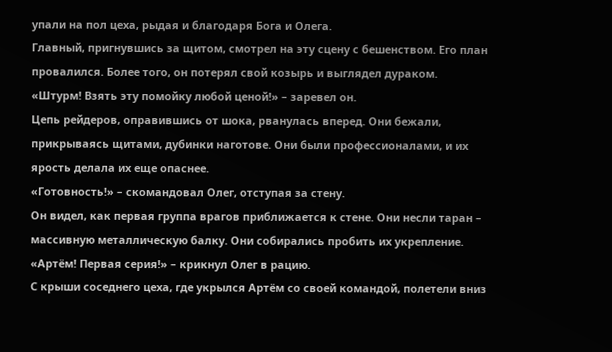упали на пол цеха, рыдая и благодаря Бога и Олега.
Главный, пригнувшись за щитом, смотрел на эту сцену с бешенством. Его план провалился. Более того, он потерял свой козырь и выглядел дураком.
«Штурм! Взять эту помойку любой ценой!» – заревел он.
Цепь рейдеров, оправившись от шока, рванулась вперед. Они бежали, прикрываясь щитами, дубинки наготове. Они были профессионалами, и их ярость делала их еще опаснее.
«Готовность!» – скомандовал Олег, отступая за стену.
Он видел, как первая группа врагов приближается к стене. Они несли таран – массивную металлическую балку. Они собирались пробить их укрепление.
«Артём! Первая серия!» – крикнул Олег в рацию.
С крыши соседнего цеха, где укрылся Артём со своей командой, полетели вниз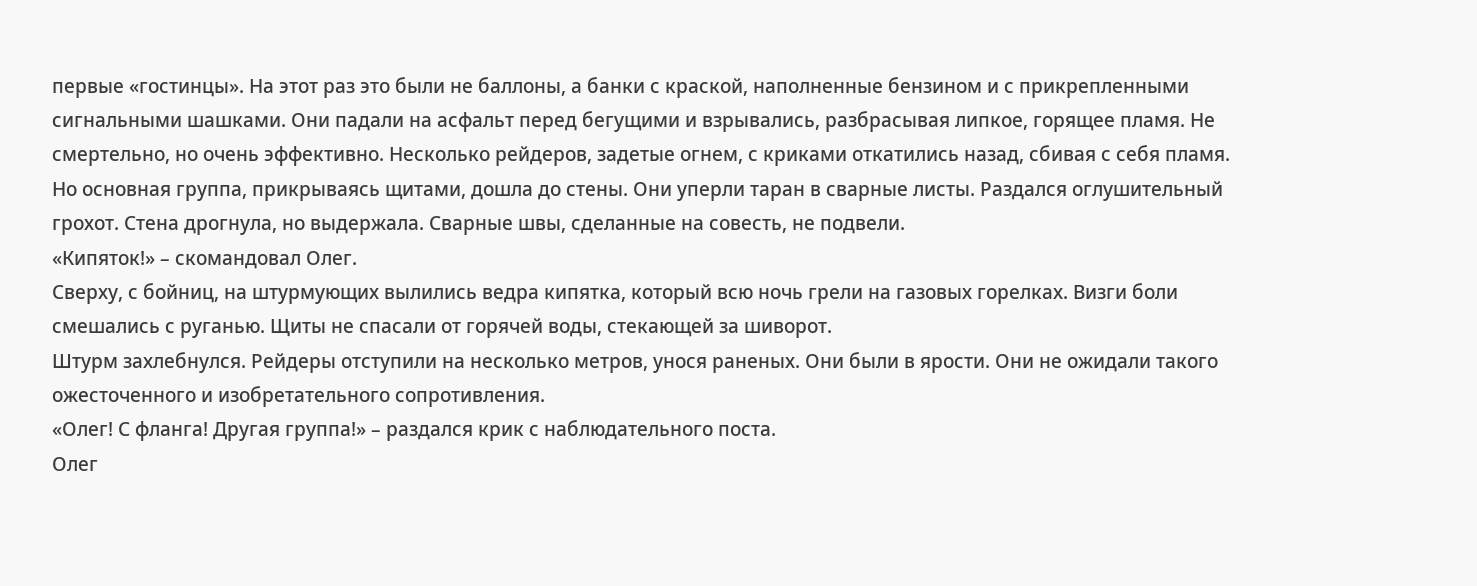первые «гостинцы». На этот раз это были не баллоны, а банки с краской, наполненные бензином и с прикрепленными сигнальными шашками. Они падали на асфальт перед бегущими и взрывались, разбрасывая липкое, горящее пламя. Не смертельно, но очень эффективно. Несколько рейдеров, задетые огнем, с криками откатились назад, сбивая с себя пламя.
Но основная группа, прикрываясь щитами, дошла до стены. Они уперли таран в сварные листы. Раздался оглушительный грохот. Стена дрогнула, но выдержала. Сварные швы, сделанные на совесть, не подвели.
«Кипяток!» – скомандовал Олег.
Сверху, с бойниц, на штурмующих вылились ведра кипятка, который всю ночь грели на газовых горелках. Визги боли смешались с руганью. Щиты не спасали от горячей воды, стекающей за шиворот.
Штурм захлебнулся. Рейдеры отступили на несколько метров, унося раненых. Они были в ярости. Они не ожидали такого ожесточенного и изобретательного сопротивления.
«Олег! С фланга! Другая группа!» – раздался крик с наблюдательного поста.
Олег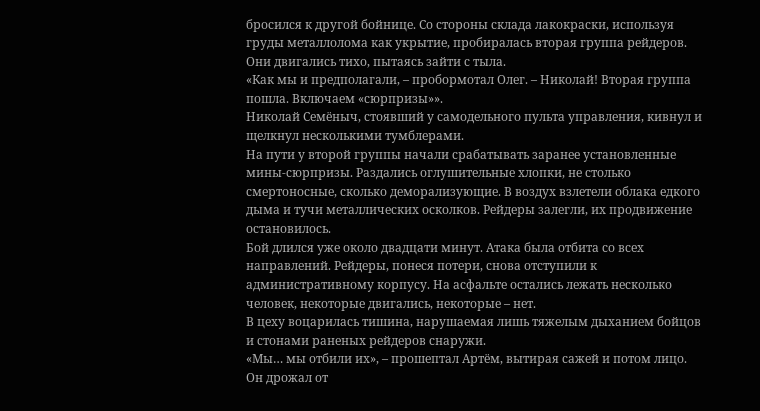бросился к другой бойнице. Со стороны склада лакокраски, используя груды металлолома как укрытие, пробиралась вторая группа рейдеров. Они двигались тихо, пытаясь зайти с тыла.
«Как мы и предполагали, – пробормотал Олег. – Николай! Вторая группа пошла. Включаем «сюрпризы»».
Николай Семёныч, стоявший у самодельного пульта управления, кивнул и щелкнул несколькими тумблерами.
На пути у второй группы начали срабатывать заранее установленные мины-сюрпризы. Раздались оглушительные хлопки, не столько смертоносные, сколько деморализующие. В воздух взлетели облака едкого дыма и тучи металлических осколков. Рейдеры залегли, их продвижение остановилось.
Бой длился уже около двадцати минут. Атака была отбита со всех направлений. Рейдеры, понеся потери, снова отступили к административному корпусу. На асфальте остались лежать несколько человек, некоторые двигались, некоторые – нет.
В цеху воцарилась тишина, нарушаемая лишь тяжелым дыханием бойцов и стонами раненых рейдеров снаружи.
«Мы… мы отбили их», – прошептал Артём, вытирая сажей и потом лицо. Он дрожал от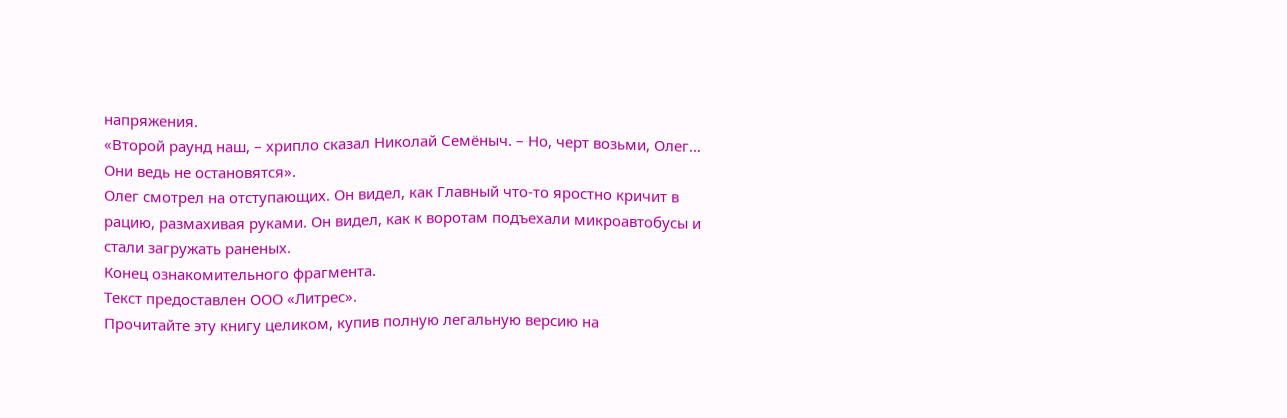напряжения.
«Второй раунд наш, – хрипло сказал Николай Семёныч. – Но, черт возьми, Олег… Они ведь не остановятся».
Олег смотрел на отступающих. Он видел, как Главный что-то яростно кричит в рацию, размахивая руками. Он видел, как к воротам подъехали микроавтобусы и стали загружать раненых.
Конец ознакомительного фрагмента.
Текст предоставлен ООО «Литрес».
Прочитайте эту книгу целиком, купив полную легальную версию на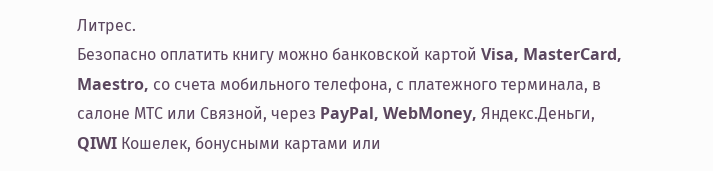Литрес.
Безопасно оплатить книгу можно банковской картой Visa, MasterCard, Maestro, со счета мобильного телефона, с платежного терминала, в салоне МТС или Связной, через PayPal, WebMoney, Яндекс.Деньги, QIWI Кошелек, бонусными картами или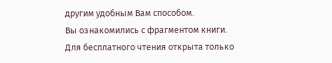другим удобным Вам способом.
Вы ознакомились с фрагментом книги.
Для бесплатного чтения открыта только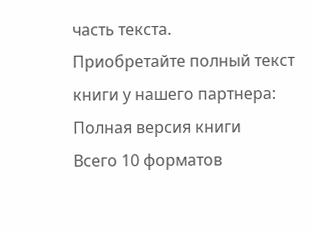часть текста.
Приобретайте полный текст книги у нашего партнера:
Полная версия книги
Всего 10 форматов